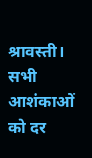श्रावस्ती। सभी आशंकाओं को दर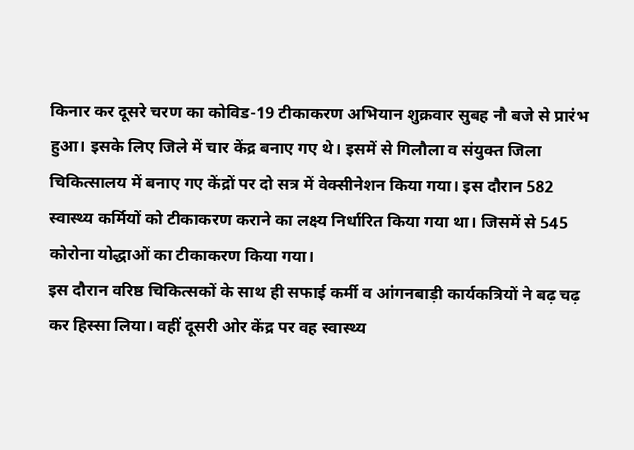किनार कर दूसरे चरण का कोविड-19 टीकाकरण अभियान शुक्रवार सुबह नौ बजे से प्रारंभ हुआ। इसके लिए जिले में चार केंद्र बनाए गए थे। इसमें से गिलौला व संयुक्त जिला चिकित्सालय में बनाए गए केंद्रों पर दो सत्र में वेक्सीनेशन किया गया। इस दौरान 582 स्वास्थ्य कर्मियों को टीकाकरण कराने का लक्ष्य निर्धारित किया गया था। जिसमें से 545 कोरोना योद्धाओं का टीकाकरण किया गया।
इस दौरान वरिष्ठ चिकित्सकों के साथ ही सफाई कर्मी व आंगनबाड़ी कार्यकत्रियों ने बढ़ चढ़ कर हिस्सा लिया। वहीं दूसरी ओर केंद्र पर वह स्वास्थ्य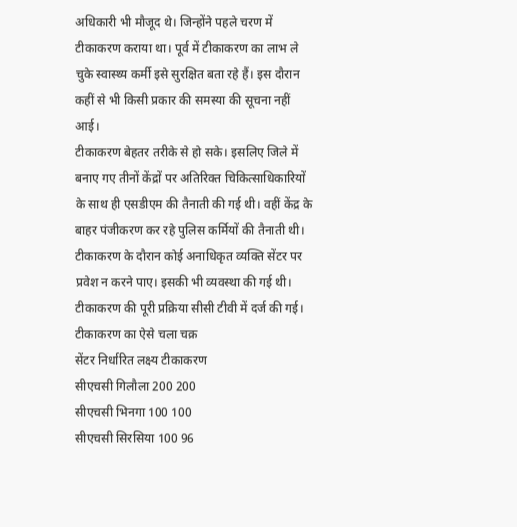अधिकारी भी मौजूद थे। जिन्होंने पहले चरण में टीकाकरण कराया था। पूर्व में टीकाकरण का लाभ ले चुके स्वास्थ्य कर्मी इसे सुरक्षित बता रहे हैं। इस दौरान कहीं से भी किसी प्रकार की समस्या की सूचना नहीं आई।
टीकाकरण बेहतर तरीके से हो सके। इसलिए जिले में बनाए गए तीनों केंद्रों पर अतिरिक्त चिकित्साधिकारियों के साथ ही एसडीएम की तैनाती की गई थी। वहीं केंद्र के बाहर पंजीकरण कर रहे पुलिस कर्मियों की तैनाती थी। टीकाकरण के दौरान कोई अनाधिकृत व्यक्ति सेंटर पर प्रवेश न करने पाए। इसकी भी व्यवस्था की गई थी। टीकाकरण की पूरी प्रक्रिया सीसी टीवी में दर्ज की गई।
टीकाकरण का ऐसे चला चक्र
सेंटर निर्धारित लक्ष्य टीकाकरण
सीएचसी गिलौला 200 200
सीएचसी भिनगा 100 100
सीएचसी सिरसिया 100 96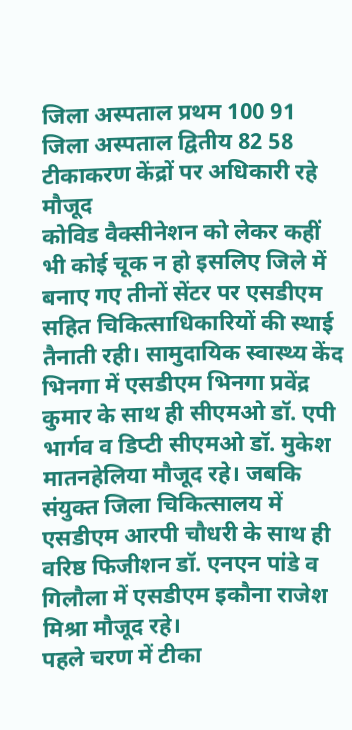जिला अस्पताल प्रथम 100 91
जिला अस्पताल द्वितीय 82 58
टीकाकरण केंद्रों पर अधिकारी रहे मौजूद
कोविड वैक्सीनेशन को लेकर कहीं भी कोई चूक न हो इसलिए जिले में बनाए गए तीनों सेंटर पर एसडीएम सहित चिकित्साधिकारियों की स्थाई तैनाती रही। सामुदायिक स्वास्थ्य केंद भिनगा में एसडीएम भिनगा प्रवेंद्र कुमार के साथ ही सीएमओ डॉ. एपी भार्गव व डिप्टी सीएमओ डॉ. मुकेश मातनहेलिया मौजूद रहे। जबकि संयुक्त जिला चिकित्सालय में एसडीएम आरपी चौधरी के साथ ही वरिष्ठ फिजीशन डॉ. एनएन पांडे व गिलौला में एसडीएम इकौना राजेश मिश्रा मौजूद रहे।
पहले चरण में टीका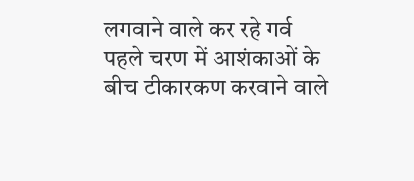लगवाने वाले कर रहे गर्व
पहले चरण में आशंकाओं के बीच टीकारकण करवाने वाले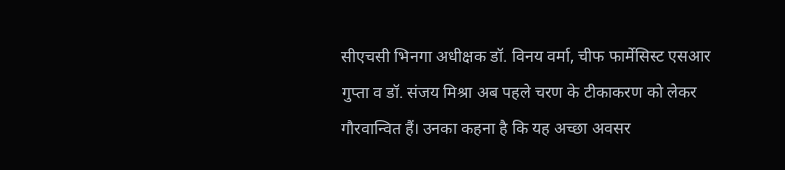सीएचसी भिनगा अधीक्षक डॉ. विनय वर्मा, चीफ फार्मेसिस्ट एसआर गुप्ता व डॉ. संजय मिश्रा अब पहले चरण के टीकाकरण को लेकर गौरवान्वित हैं। उनका कहना है कि यह अच्छा अवसर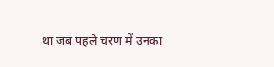था जब पहले चरण में उनका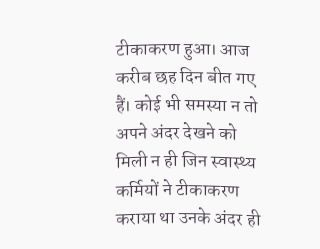टीकाकरण हुआ। आज करीब छह दिन बीत गए हैं। कोई भी समस्या न तो अपने अंदर देखने को मिली न ही जिन स्वास्थ्य कर्मियों ने टीकाकरण कराया था उनके अंदर ही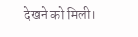देखने को मिली।